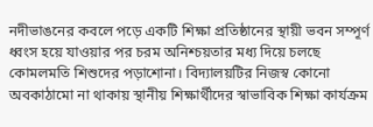নদীভাঙনের কবলে পড়ে একটি শিক্ষা প্রতিষ্ঠানের স্থায়ী ভবন সম্পূর্ণ ধ্বংস হয়ে যাওয়ার পর চরম অনিশ্চয়তার মধ্য দিয়ে চলছে কোমলমতি শিশুদের পড়াশোনা। বিদ্যালয়টির নিজস্ব কোনো অবকাঠামো না থাকায় স্থানীয় শিক্ষার্থীদের স্বাভাবিক শিক্ষা কার্যক্রম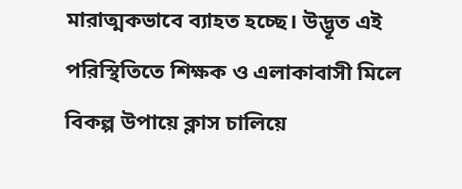মারাত্মকভাবে ব্যাহত হচ্ছে। উদ্ভূত এই পরিস্থিতিতে শিক্ষক ও এলাকাবাসী মিলে বিকল্প উপায়ে ক্লাস চালিয়ে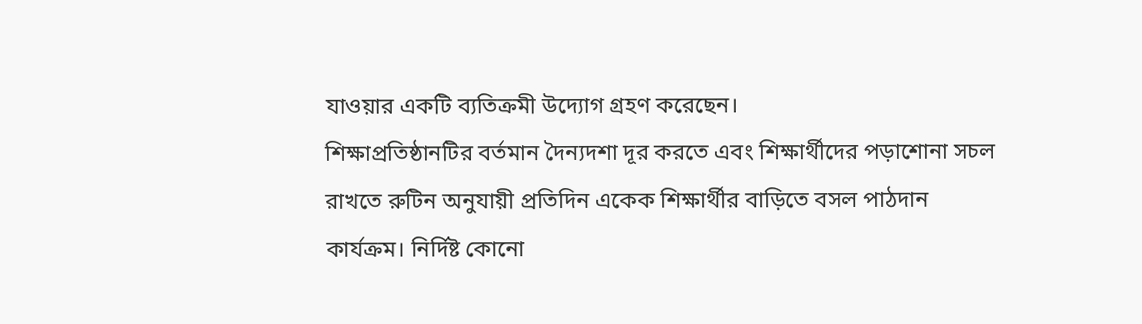যাওয়ার একটি ব্যতিক্রমী উদ্যোগ গ্রহণ করেছেন।
শিক্ষাপ্রতিষ্ঠানটির বর্তমান দৈন্যদশা দূর করতে এবং শিক্ষার্থীদের পড়াশোনা সচল রাখতে রুটিন অনুযায়ী প্রতিদিন একেক শিক্ষার্থীর বাড়িতে বসল পাঠদান কার্যক্রম। নির্দিষ্ট কোনো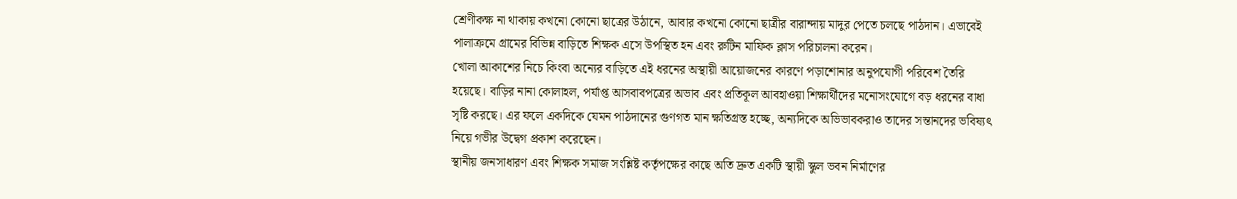শ্রেণীকক্ষ না থাকায় কখনো কোনো ছাত্রের উঠানে, আবার কখনো কোনো ছাত্রীর বারান্দায় মাদুর পেতে চলছে পাঠদান। এভাবেই পালাক্রমে গ্রামের বিভিন্ন বাড়িতে শিক্ষক এসে উপস্থিত হন এবং রুটিন মাফিক ক্লাস পরিচালনা করেন।
খোলা আকাশের নিচে কিংবা অন্যের বাড়িতে এই ধরনের অস্থায়ী আয়োজনের কারণে পড়াশোনার অনুপযোগী পরিবেশ তৈরি হয়েছে। বাড়ির নানা কোলাহল, পর্যাপ্ত আসবাবপত্রের অভাব এবং প্রতিকূল আবহাওয়া শিক্ষার্থীদের মনোসংযোগে বড় ধরনের বাধা সৃষ্টি করছে। এর ফলে একদিকে যেমন পাঠদানের গুণগত মান ক্ষতিগ্রস্ত হচ্ছে, অন্যদিকে অভিভাবকরাও তাদের সন্তানদের ভবিষ্যৎ নিয়ে গভীর উদ্বেগ প্রকাশ করেছেন।
স্থানীয় জনসাধারণ এবং শিক্ষক সমাজ সংশ্লিষ্ট কর্তৃপক্ষের কাছে অতি দ্রুত একটি স্থায়ী স্কুল ভবন নির্মাণের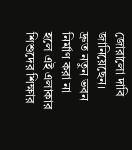জোরালো দাবি জানিয়েছেন। দ্রুত নতুন ভবন নির্মাণ করা না হলে এই এলাকার শিশুদের শিক্ষার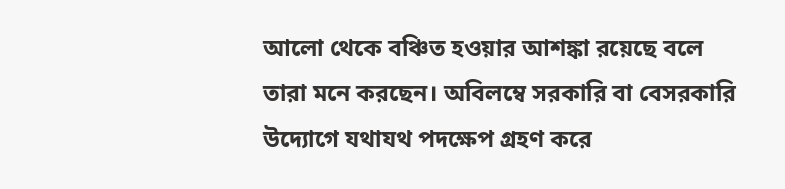আলো থেকে বঞ্চিত হওয়ার আশঙ্কা রয়েছে বলে তারা মনে করছেন। অবিলম্বে সরকারি বা বেসরকারি উদ্যোগে যথাযথ পদক্ষেপ গ্রহণ করে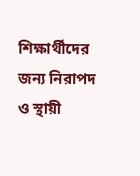শিক্ষার্থীদের জন্য নিরাপদ ও স্থায়ী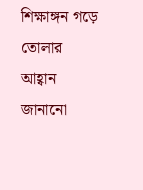শিক্ষাঙ্গন গড়ে তোলার আহ্বান জানানো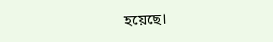হয়েছে।